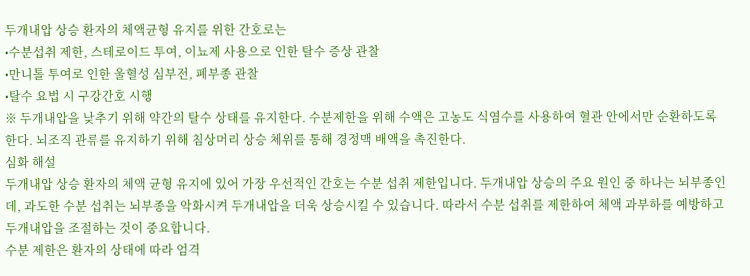두개내압 상승 환자의 체액균형 유지를 위한 간호로는
•수분섭취 제한, 스테로이드 투여, 이뇨제 사용으로 인한 탈수 증상 관찰
•만니톨 투여로 인한 울혈성 심부전, 폐부종 관찰
•탈수 요법 시 구강간호 시행
※ 두개내압을 낮추기 위해 약간의 탈수 상태를 유지한다. 수분제한을 위해 수액은 고농도 식염수를 사용하여 혈관 안에서만 순환하도록 한다. 뇌조직 관류를 유지하기 위해 침상머리 상승 체위를 통해 경정맥 배액을 촉진한다.
심화 해설
두개내압 상승 환자의 체액 균형 유지에 있어 가장 우선적인 간호는 수분 섭취 제한입니다. 두개내압 상승의 주요 원인 중 하나는 뇌부종인데, 과도한 수분 섭취는 뇌부종을 악화시켜 두개내압을 더욱 상승시킬 수 있습니다. 따라서 수분 섭취를 제한하여 체액 과부하를 예방하고 두개내압을 조절하는 것이 중요합니다.
수분 제한은 환자의 상태에 따라 엄격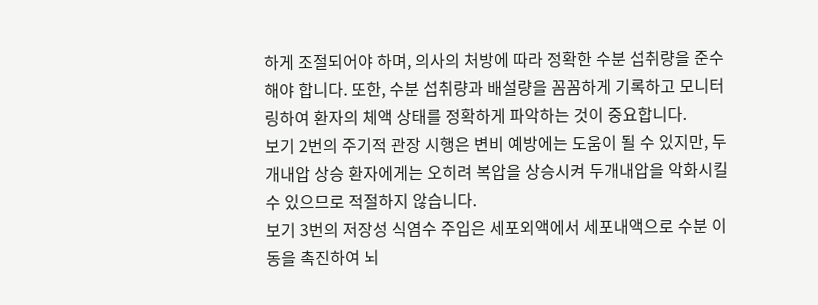하게 조절되어야 하며, 의사의 처방에 따라 정확한 수분 섭취량을 준수해야 합니다. 또한, 수분 섭취량과 배설량을 꼼꼼하게 기록하고 모니터링하여 환자의 체액 상태를 정확하게 파악하는 것이 중요합니다.
보기 2번의 주기적 관장 시행은 변비 예방에는 도움이 될 수 있지만, 두개내압 상승 환자에게는 오히려 복압을 상승시켜 두개내압을 악화시킬 수 있으므로 적절하지 않습니다.
보기 3번의 저장성 식염수 주입은 세포외액에서 세포내액으로 수분 이동을 촉진하여 뇌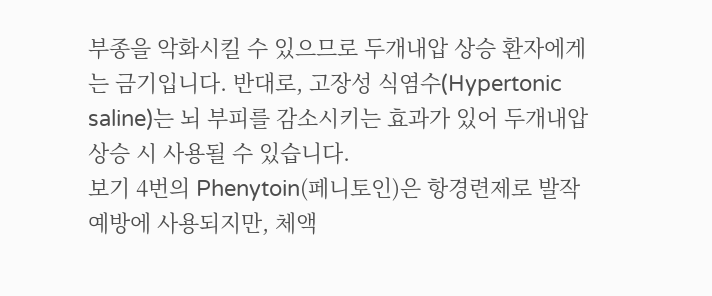부종을 악화시킬 수 있으므로 두개내압 상승 환자에게는 금기입니다. 반대로, 고장성 식염수(Hypertonic saline)는 뇌 부피를 감소시키는 효과가 있어 두개내압 상승 시 사용될 수 있습니다.
보기 4번의 Phenytoin(페니토인)은 항경련제로 발작 예방에 사용되지만, 체액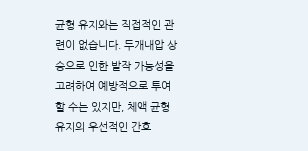균형 유지와는 직접적인 관련이 없습니다. 두개내압 상승으로 인한 발작 가능성을 고려하여 예방적으로 투여할 수는 있지만, 체액 균형 유지의 우선적인 간호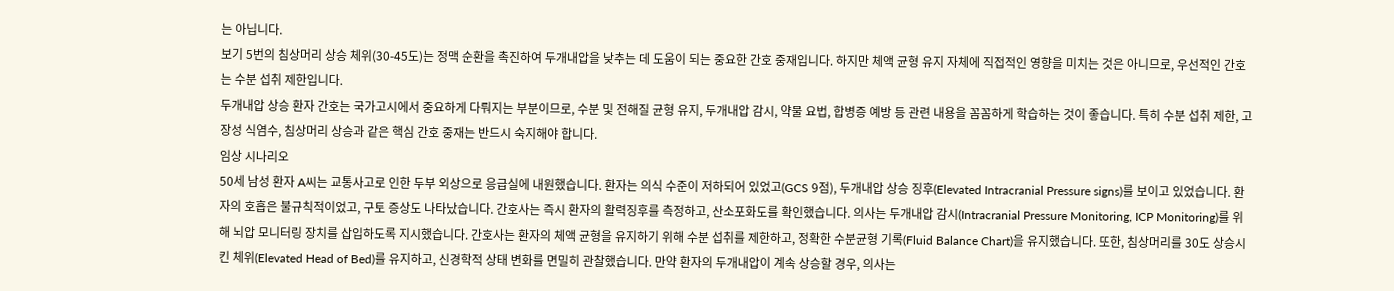는 아닙니다.
보기 5번의 침상머리 상승 체위(30-45도)는 정맥 순환을 촉진하여 두개내압을 낮추는 데 도움이 되는 중요한 간호 중재입니다. 하지만 체액 균형 유지 자체에 직접적인 영향을 미치는 것은 아니므로, 우선적인 간호는 수분 섭취 제한입니다.
두개내압 상승 환자 간호는 국가고시에서 중요하게 다뤄지는 부분이므로, 수분 및 전해질 균형 유지, 두개내압 감시, 약물 요법, 합병증 예방 등 관련 내용을 꼼꼼하게 학습하는 것이 좋습니다. 특히 수분 섭취 제한, 고장성 식염수, 침상머리 상승과 같은 핵심 간호 중재는 반드시 숙지해야 합니다.
임상 시나리오
50세 남성 환자 A씨는 교통사고로 인한 두부 외상으로 응급실에 내원했습니다. 환자는 의식 수준이 저하되어 있었고(GCS 9점), 두개내압 상승 징후(Elevated Intracranial Pressure signs)를 보이고 있었습니다. 환자의 호흡은 불규칙적이었고, 구토 증상도 나타났습니다. 간호사는 즉시 환자의 활력징후를 측정하고, 산소포화도를 확인했습니다. 의사는 두개내압 감시(Intracranial Pressure Monitoring, ICP Monitoring)를 위해 뇌압 모니터링 장치를 삽입하도록 지시했습니다. 간호사는 환자의 체액 균형을 유지하기 위해 수분 섭취를 제한하고, 정확한 수분균형 기록(Fluid Balance Chart)을 유지했습니다. 또한, 침상머리를 30도 상승시킨 체위(Elevated Head of Bed)를 유지하고, 신경학적 상태 변화를 면밀히 관찰했습니다. 만약 환자의 두개내압이 계속 상승할 경우, 의사는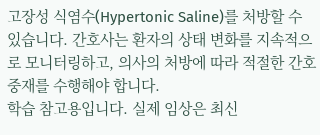고장성 식염수(Hypertonic Saline)를 처방할 수 있습니다. 간호사는 환자의 상태 변화를 지속적으로 모니터링하고, 의사의 처방에 따라 적절한 간호 중재를 수행해야 합니다.
학습 참고용입니다. 실제 임상은 최신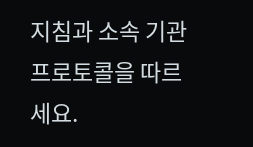지침과 소속 기관 프로토콜을 따르세요.